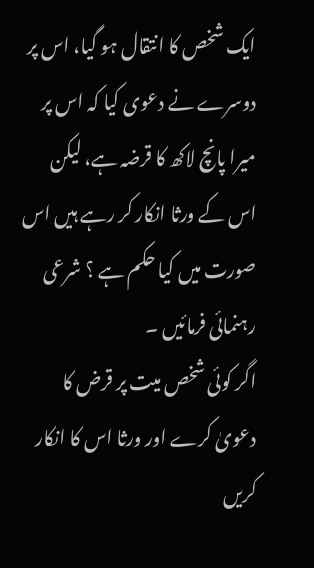ایک شخص کا انتقال ہو گیا، اس پر دوسرے نے دعوی کیا کہ اس پر میرا پانچ لاکھ کا قرضہ ہے، لیکن اس کے ورثا انکار کر رہے ہیں اس صورت میں کیا حکم ہے ؟ شرعی رہنمائی فرمائیں ۔
اگر کوئی شخص میت پر قرض کا دعویٰ کرے اور ورثا اس کا انکار کریں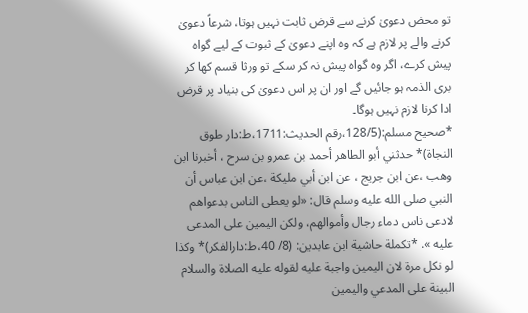تو محض دعویٰ کرنے سے قرض ثابت نہیں ہوتا، شرعاً دعویٰ کرنے والے پر لازم ہے کہ وہ اپنے دعویٰ کے ثبوت کے لیے گواہ پیش کرے، اگر وہ گواہ پیش نہ کر سکے تو ورثا قسم کھا کر بری الذمہ ہو جائیں گے اور ان پر اس دعویٰ کی بنیاد پر قرض ادا کرنا لازم نہیں ہوگا۔
*صحيح مسلم:(128/5،رقم الحديث:1711،ط:دار طوق النجاة)* حدثني أبو الطاهر أحمد بن عمرو بن سرح ، أخبرنا ابن وهب ،عن ابن جريج ، عن ابن أبي مليكة ،عن ابن عباس أن النبي صلى الله عليه وسلم قال: «لو يعطى الناس بدعواهم لادعى ناس دماء رجال وأموالهم، ولكن اليمين على المدعى عليه ». *تكملة حاشية ابن عابدين: (8/ 40،ط:دارالفکر)* وكذا لو نكل مرة لان اليمين واجبة عليه لقوله عليه الصلاة والسلام البينة على المدعي واليمين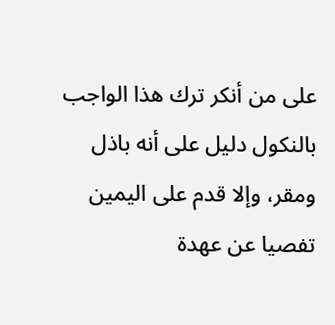على من أنكر ترك هذا الواجب بالنكول دليل على أنه باذل ومقر، وإلا قدم على اليمين تفصيا عن عهدة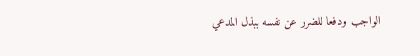الواجب ودفعا للضرر عن نفسه ببذل المدعي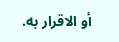أو الاقرار به.